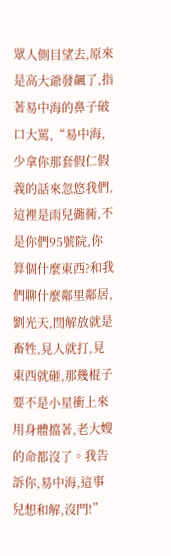眾人側目望去,原來是高大爺發飆了,指著易中海的鼻子破口大罵,“易中海,少拿你那套假仁假義的話來忽悠我們,這裡是雨兒衚衕,不是你們95號院,你算個什麼東西?和我們聊什麼鄰里鄰居,劉光天,閆解放就是畜牲,見人就打,見東西就砸,那幾棍子要不是小星衝上來用身體擋著,老大嫂的命都沒了。我告訴你,易中海,這事兒想和解,沒門!”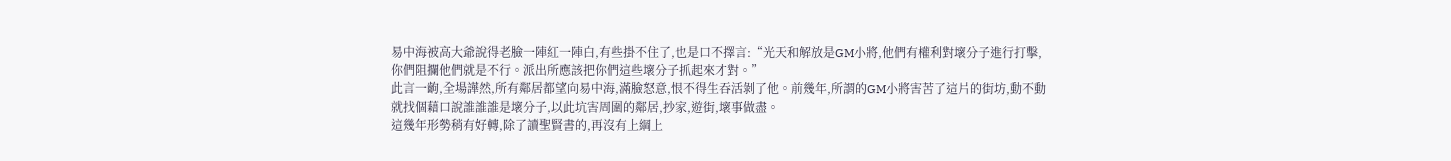易中海被高大爺說得老臉一陣紅一陣白,有些掛不住了,也是口不擇言:“光天和解放是GM小將,他們有權利對壞分子進行打擊,你們阻攔他們就是不行。派出所應該把你們這些壞分子抓起來才對。”
此言一齣,全場譁然,所有鄰居都望向易中海,滿臉怒意,恨不得生吞活剝了他。前幾年,所謂的GM小將害苦了這片的街坊,動不動就找個藉口說誰誰誰是壞分子,以此坑害周圍的鄰居,抄家,遊街,壞事做盡。
這幾年形勢稍有好轉,除了讀聖賢書的,再沒有上綱上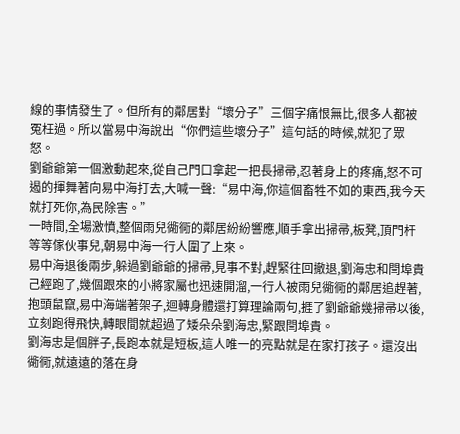線的事情發生了。但所有的鄰居對“壞分子”三個字痛恨無比,很多人都被冤枉過。所以當易中海說出“你們這些壞分子”這句話的時候,就犯了眾怒。
劉爺爺第一個激動起來,從自己門口拿起一把長掃帚,忍著身上的疼痛,怒不可遏的揮舞著向易中海打去,大喊一聲:“易中海,你這個畜牲不如的東西,我今天就打死你,為民除害。”
一時間,全場激憤,整個雨兒衚衕的鄰居紛紛響應,順手拿出掃帚,板凳,頂門杆等等傢伙事兒,朝易中海一行人圍了上來。
易中海退後兩步,躲過劉爺爺的掃帚,見事不對,趕緊往回撤退,劉海忠和閆埠貴己經跑了,幾個跟來的小將家屬也迅速開溜,一行人被雨兒衚衕的鄰居追趕著,抱頭鼠竄,易中海端著架子,迴轉身體還打算理論兩句,捱了劉爺爺幾掃帚以後,立刻跑得飛快,轉眼間就超過了矮朵朵劉海忠,緊跟閆埠貴。
劉海忠是個胖子,長跑本就是短板,這人唯一的亮點就是在家打孩子。還沒出衚衕,就遠遠的落在身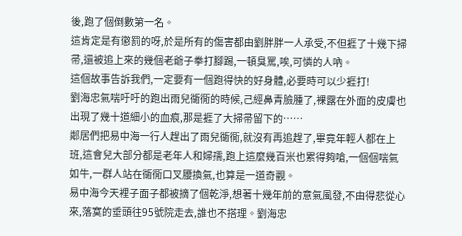後,跑了個倒數第一名。
這肯定是有懲罰的呀,於是所有的傷害都由劉胖胖一人承受,不但捱了十幾下掃帚,還被追上來的幾個老爺子拳打腳踢,一頓臭罵,唉,可憐的人吶。
這個故事告訴我們,一定要有一個跑得快的好身體,必要時可以少捱打!
劉海忠氣喘吁吁的跑出雨兒衚衕的時候,己經鼻青臉腫了,裸露在外面的皮膚也出現了幾十道細小的血痕,那是捱了大掃帚留下的……
鄰居們把易中海一行人趕出了雨兒衚衕,就沒有再追趕了,畢竟年輕人都在上班,這會兒大部分都是老年人和婦孺,跑上這麼幾百米也累得夠嗆,一個個喘氣如牛,一群人站在衚衕口叉腰換氣,也算是一道奇觀。
易中海今天裡子面子都被摘了個乾淨,想著十幾年前的意氣風發,不由得悲從心來,落寞的垂頭往95號院走去,誰也不搭理。劉海忠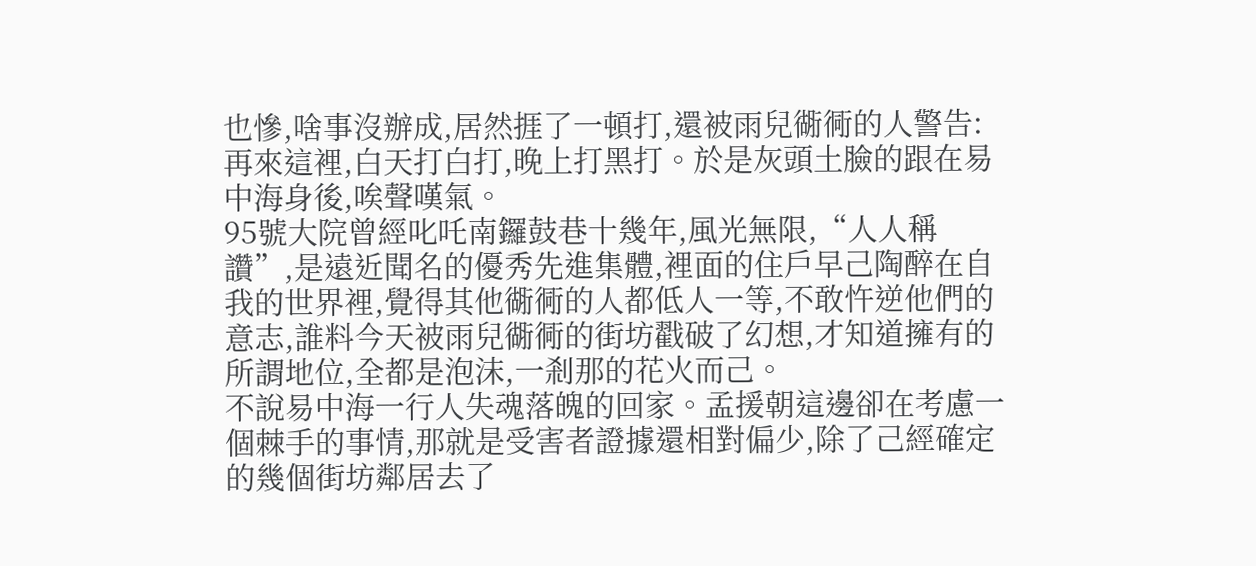也慘,啥事沒辦成,居然捱了一頓打,還被雨兒衚衕的人警告:再來這裡,白天打白打,晚上打黑打。於是灰頭土臉的跟在易中海身後,唉聲嘆氣。
95號大院曾經叱吒南鑼鼓巷十幾年,風光無限,“人人稱讚”,是遠近聞名的優秀先進集體,裡面的住戶早己陶醉在自我的世界裡,覺得其他衚衕的人都低人一等,不敢忤逆他們的意志,誰料今天被雨兒衚衕的街坊戳破了幻想,才知道擁有的所謂地位,全都是泡沫,一剎那的花火而己。
不說易中海一行人失魂落魄的回家。孟援朝這邊卻在考慮一個棘手的事情,那就是受害者證據還相對偏少,除了己經確定的幾個街坊鄰居去了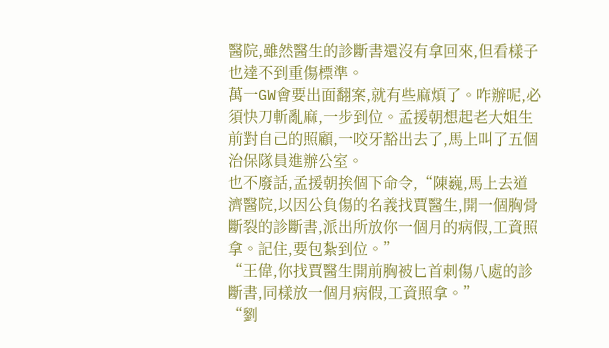醫院,雖然醫生的診斷書還沒有拿回來,但看樣子也達不到重傷標準。
萬一GW會要出面翻案,就有些麻煩了。咋辦呢,必須快刀斬亂麻,一步到位。孟援朝想起老大姐生前對自己的照顧,一咬牙豁出去了,馬上叫了五個治保隊員進辦公室。
也不廢話,孟援朝挨個下命令,“陳巍,馬上去道濟醫院,以因公負傷的名義找賈醫生,開一個胸骨斷裂的診斷書,派出所放你一個月的病假,工資照拿。記住,要包紮到位。”
“王偉,你找賈醫生開前胸被匕首刺傷八處的診斷書,同樣放一個月病假,工資照拿。”
“劉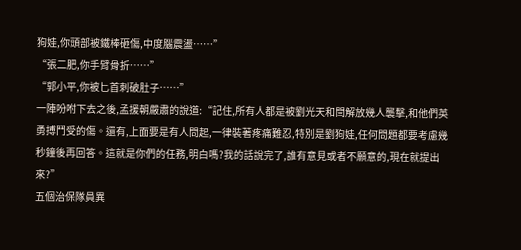狗娃,你頭部被鐵棒砸傷,中度腦震盪……”
“張二肥,你手臂骨折……”
“郭小平,你被匕首刺破肚子……”
一陣吩咐下去之後,孟援朝嚴肅的說道:“記住,所有人都是被劉光天和閆解放幾人襲擊,和他們英勇搏鬥受的傷。還有,上面要是有人問起,一律裝著疼痛難忍,特別是劉狗娃,任何問題都要考慮幾秒鐘後再回答。這就是你們的任務,明白嗎?我的話說完了,誰有意見或者不願意的,現在就提出來?”
五個治保隊員異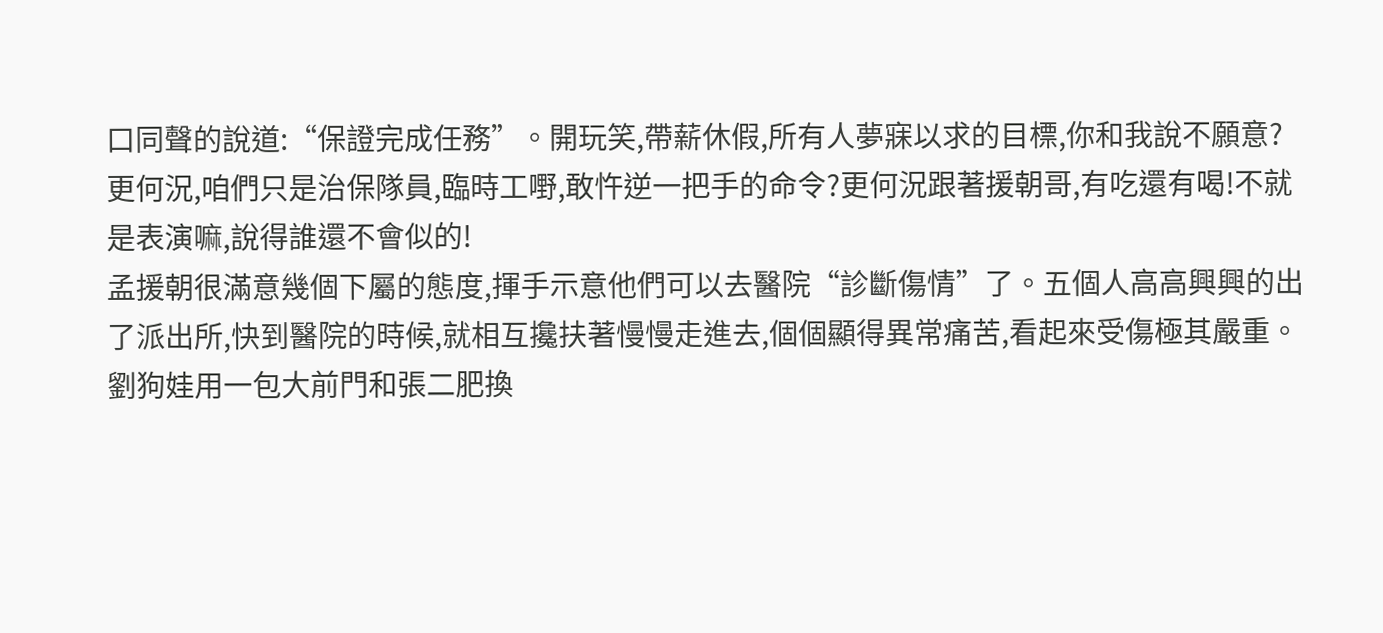口同聲的說道:“保證完成任務”。開玩笑,帶薪休假,所有人夢寐以求的目標,你和我說不願意?更何況,咱們只是治保隊員,臨時工嘢,敢忤逆一把手的命令?更何況跟著援朝哥,有吃還有喝!不就是表演嘛,說得誰還不會似的!
孟援朝很滿意幾個下屬的態度,揮手示意他們可以去醫院“診斷傷情”了。五個人高高興興的出了派出所,快到醫院的時候,就相互攙扶著慢慢走進去,個個顯得異常痛苦,看起來受傷極其嚴重。
劉狗娃用一包大前門和張二肥換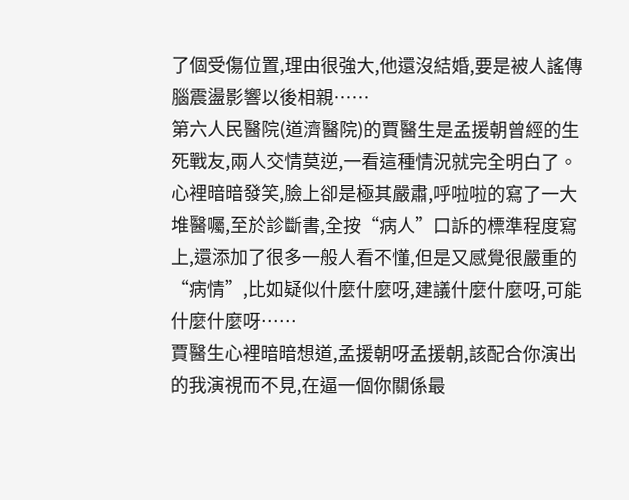了個受傷位置,理由很強大,他還沒結婚,要是被人謠傳腦震盪影響以後相親……
第六人民醫院(道濟醫院)的賈醫生是孟援朝曾經的生死戰友,兩人交情莫逆,一看這種情況就完全明白了。心裡暗暗發笑,臉上卻是極其嚴肅,呼啦啦的寫了一大堆醫囑,至於診斷書,全按“病人”口訴的標準程度寫上,還添加了很多一般人看不懂,但是又感覺很嚴重的“病情”,比如疑似什麼什麼呀,建議什麼什麼呀,可能什麼什麼呀……
賈醫生心裡暗暗想道,孟援朝呀孟援朝,該配合你演出的我演視而不見,在逼一個你關係最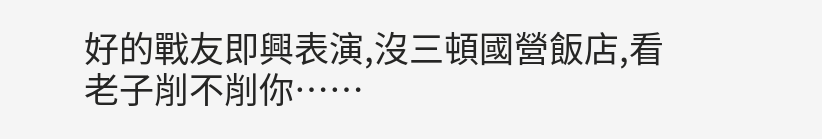好的戰友即興表演,沒三頓國營飯店,看老子削不削你……